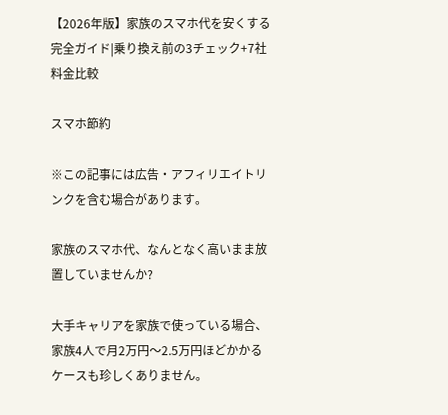【2026年版】家族のスマホ代を安くする完全ガイド|乗り換え前の3チェック+7社料金比較

スマホ節約

※この記事には広告・アフィリエイトリンクを含む場合があります。

家族のスマホ代、なんとなく高いまま放置していませんか?

大手キャリアを家族で使っている場合、家族4人で月2万円〜2.5万円ほどかかるケースも珍しくありません。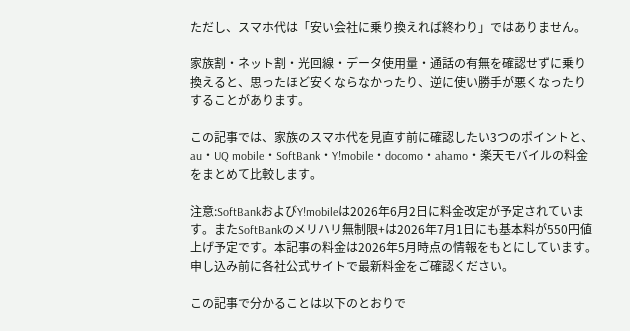ただし、スマホ代は「安い会社に乗り換えれば終わり」ではありません。

家族割・ネット割・光回線・データ使用量・通話の有無を確認せずに乗り換えると、思ったほど安くならなかったり、逆に使い勝手が悪くなったりすることがあります。

この記事では、家族のスマホ代を見直す前に確認したい3つのポイントと、au・UQ mobile・SoftBank・Y!mobile・docomo・ahamo・楽天モバイルの料金をまとめて比較します。

注意:SoftBankおよびY!mobileは2026年6月2日に料金改定が予定されています。またSoftBankのメリハリ無制限+は2026年7月1日にも基本料が550円値上げ予定です。本記事の料金は2026年5月時点の情報をもとにしています。申し込み前に各社公式サイトで最新料金をご確認ください。

この記事で分かることは以下のとおりで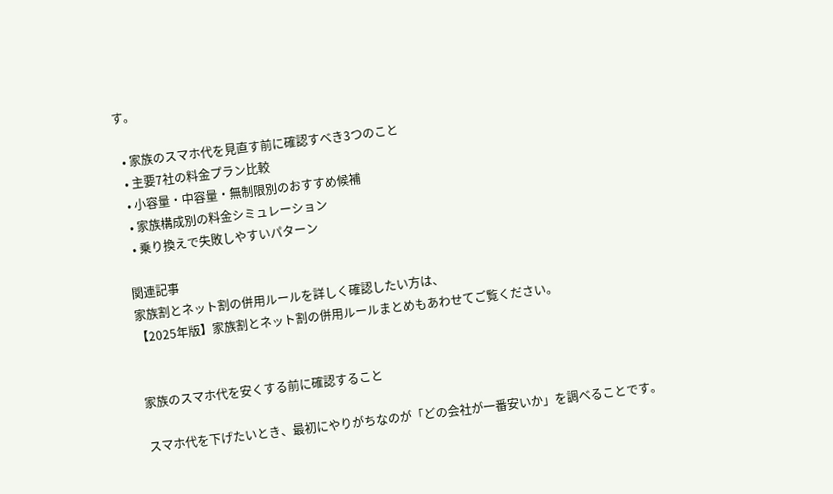す。

  • 家族のスマホ代を見直す前に確認すべき3つのこと
  • 主要7社の料金プラン比較
  • 小容量・中容量・無制限別のおすすめ候補
  • 家族構成別の料金シミュレーション
  • 乗り換えで失敗しやすいパターン

関連記事
家族割とネット割の併用ルールを詳しく確認したい方は、
【2025年版】家族割とネット割の併用ルールまとめもあわせてご覧ください。


家族のスマホ代を安くする前に確認すること

スマホ代を下げたいとき、最初にやりがちなのが「どの会社が一番安いか」を調べることです。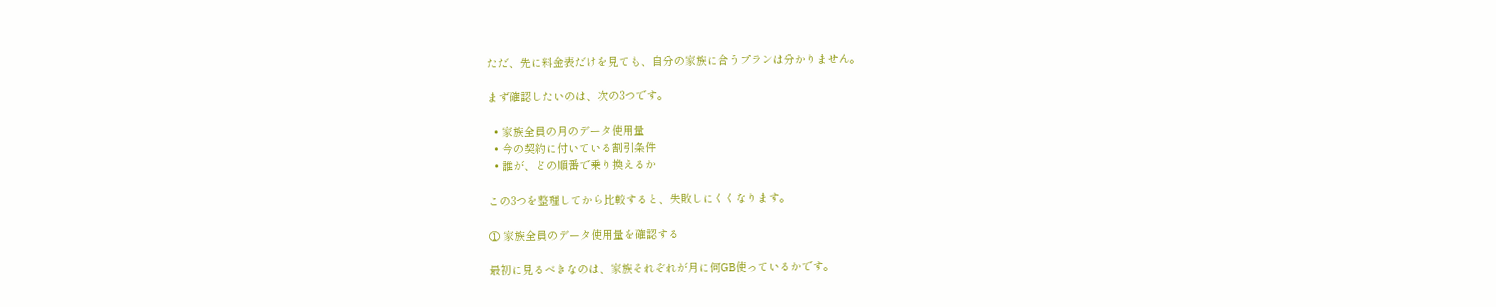ただ、先に料金表だけを見ても、自分の家族に合うプランは分かりません。

まず確認したいのは、次の3つです。

  • 家族全員の月のデータ使用量
  • 今の契約に付いている割引条件
  • 誰が、どの順番で乗り換えるか

この3つを整理してから比較すると、失敗しにくくなります。

① 家族全員のデータ使用量を確認する

最初に見るべきなのは、家族それぞれが月に何GB使っているかです。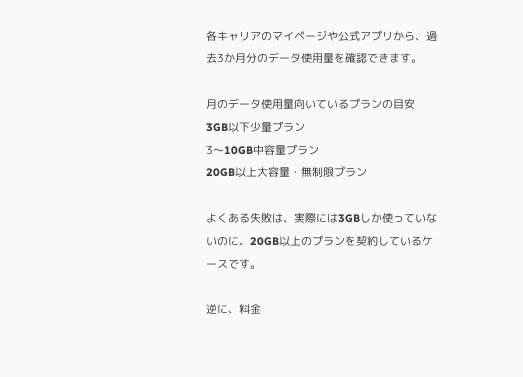各キャリアのマイページや公式アプリから、過去3か月分のデータ使用量を確認できます。

月のデータ使用量向いているプランの目安
3GB以下少量プラン
3〜10GB中容量プラン
20GB以上大容量・無制限プラン

よくある失敗は、実際には3GBしか使っていないのに、20GB以上のプランを契約しているケースです。

逆に、料金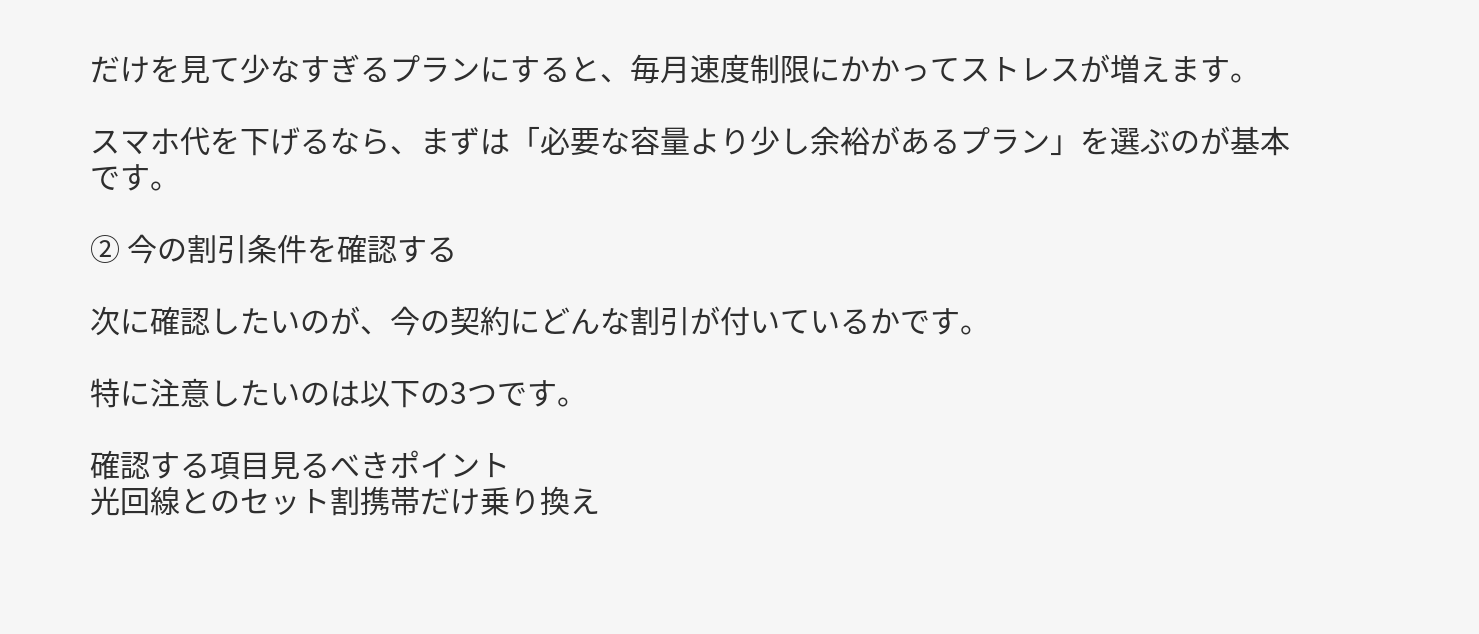だけを見て少なすぎるプランにすると、毎月速度制限にかかってストレスが増えます。

スマホ代を下げるなら、まずは「必要な容量より少し余裕があるプラン」を選ぶのが基本です。

② 今の割引条件を確認する

次に確認したいのが、今の契約にどんな割引が付いているかです。

特に注意したいのは以下の3つです。

確認する項目見るべきポイント
光回線とのセット割携帯だけ乗り換え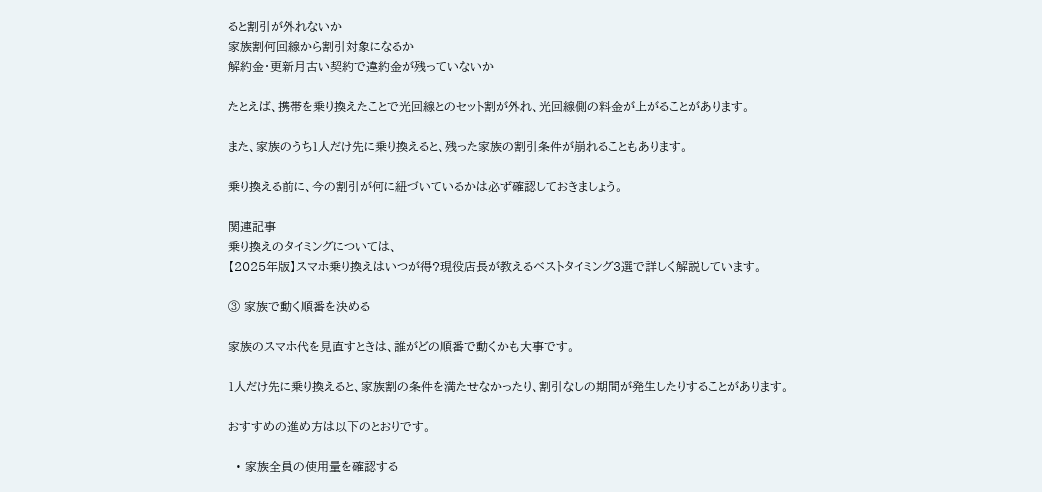ると割引が外れないか
家族割何回線から割引対象になるか
解約金・更新月古い契約で違約金が残っていないか

たとえば、携帯を乗り換えたことで光回線とのセット割が外れ、光回線側の料金が上がることがあります。

また、家族のうち1人だけ先に乗り換えると、残った家族の割引条件が崩れることもあります。

乗り換える前に、今の割引が何に紐づいているかは必ず確認しておきましょう。

関連記事
乗り換えのタイミングについては、
【2025年版】スマホ乗り換えはいつが得?現役店長が教えるベストタイミング3選で詳しく解説しています。

③ 家族で動く順番を決める

家族のスマホ代を見直すときは、誰がどの順番で動くかも大事です。

1人だけ先に乗り換えると、家族割の条件を満たせなかったり、割引なしの期間が発生したりすることがあります。

おすすめの進め方は以下のとおりです。

  • 家族全員の使用量を確認する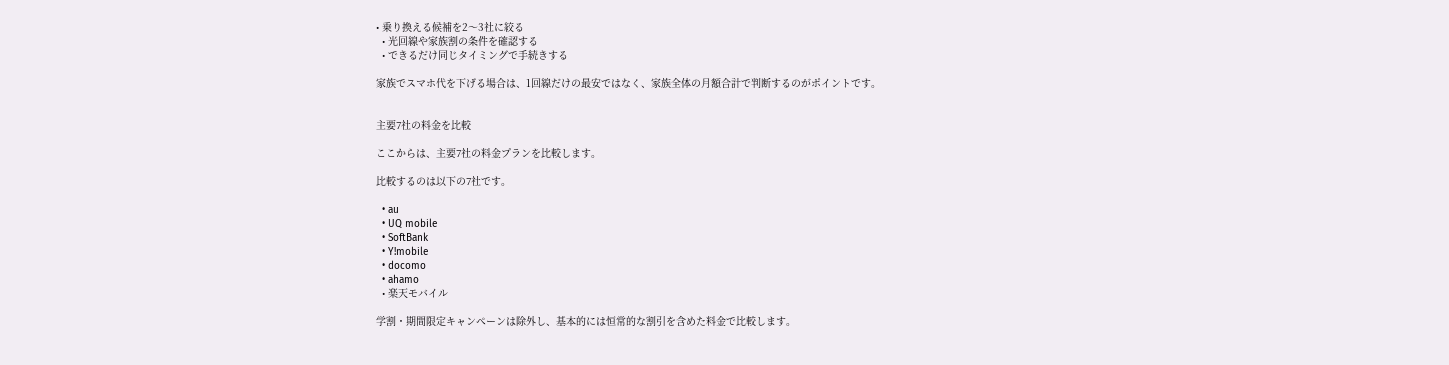• 乗り換える候補を2〜3社に絞る
  • 光回線や家族割の条件を確認する
  • できるだけ同じタイミングで手続きする

家族でスマホ代を下げる場合は、1回線だけの最安ではなく、家族全体の月額合計で判断するのがポイントです。


主要7社の料金を比較

ここからは、主要7社の料金プランを比較します。

比較するのは以下の7社です。

  • au
  • UQ mobile
  • SoftBank
  • Y!mobile
  • docomo
  • ahamo
  • 楽天モバイル

学割・期間限定キャンペーンは除外し、基本的には恒常的な割引を含めた料金で比較します。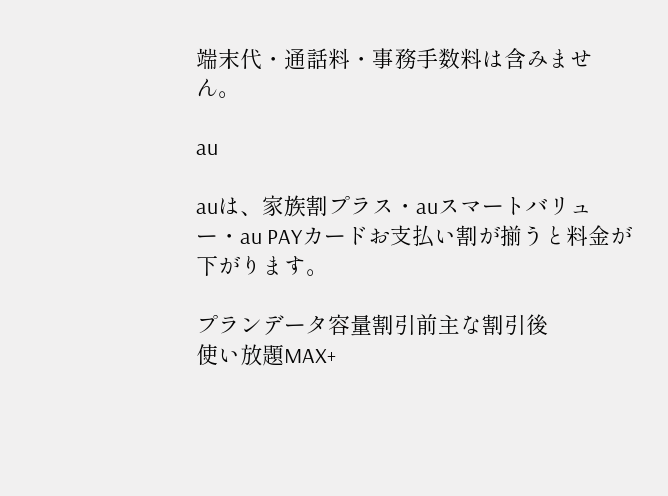端末代・通話料・事務手数料は含みません。

au

auは、家族割プラス・auスマートバリュー・au PAYカードお支払い割が揃うと料金が下がります。

プランデータ容量割引前主な割引後
使い放題MAX+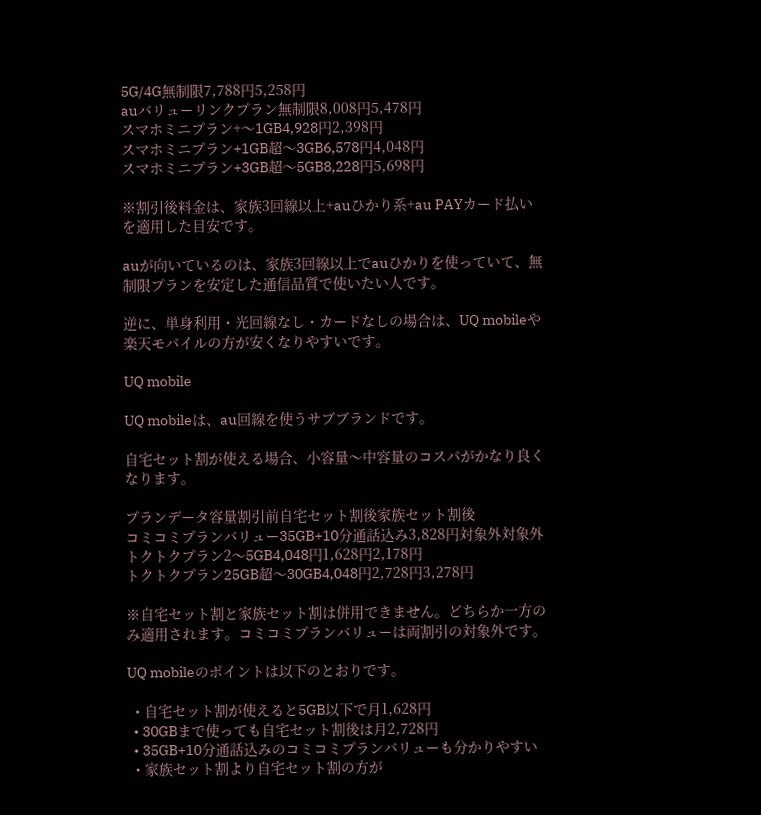5G/4G無制限7,788円5,258円
auバリューリンクプラン無制限8,008円5,478円
スマホミニプラン+〜1GB4,928円2,398円
スマホミニプラン+1GB超〜3GB6,578円4,048円
スマホミニプラン+3GB超〜5GB8,228円5,698円

※割引後料金は、家族3回線以上+auひかり系+au PAYカード払いを適用した目安です。

auが向いているのは、家族3回線以上でauひかりを使っていて、無制限プランを安定した通信品質で使いたい人です。

逆に、単身利用・光回線なし・カードなしの場合は、UQ mobileや楽天モバイルの方が安くなりやすいです。

UQ mobile

UQ mobileは、au回線を使うサブブランドです。

自宅セット割が使える場合、小容量〜中容量のコスパがかなり良くなります。

プランデータ容量割引前自宅セット割後家族セット割後
コミコミプランバリュー35GB+10分通話込み3,828円対象外対象外
トクトクプラン2〜5GB4,048円1,628円2,178円
トクトクプラン25GB超〜30GB4,048円2,728円3,278円

※自宅セット割と家族セット割は併用できません。どちらか一方のみ適用されます。コミコミプランバリューは両割引の対象外です。

UQ mobileのポイントは以下のとおりです。

  • 自宅セット割が使えると5GB以下で月1,628円
  • 30GBまで使っても自宅セット割後は月2,728円
  • 35GB+10分通話込みのコミコミプランバリューも分かりやすい
  • 家族セット割より自宅セット割の方が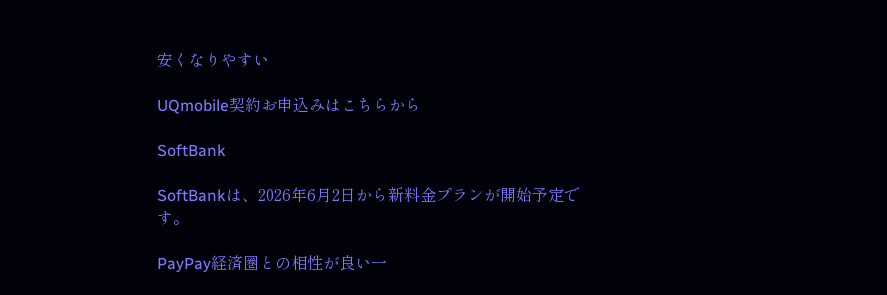安くなりやすい

UQmobile契約お申込みはこちらから

SoftBank

SoftBankは、2026年6月2日から新料金プランが開始予定です。

PayPay経済圏との相性が良い一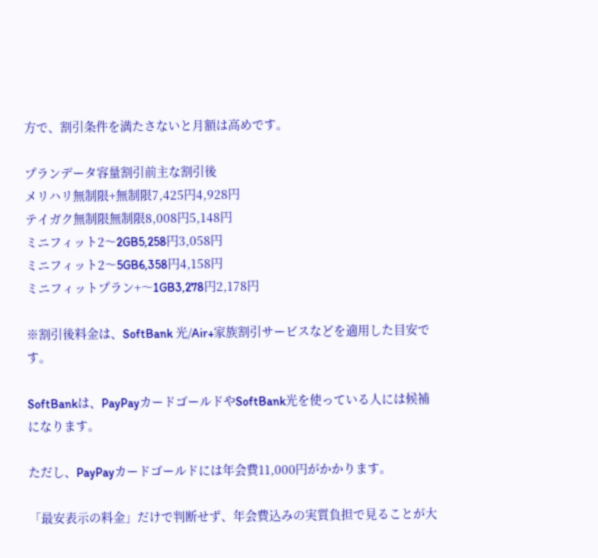方で、割引条件を満たさないと月額は高めです。

プランデータ容量割引前主な割引後
メリハリ無制限+無制限7,425円4,928円
テイガク無制限無制限8,008円5,148円
ミニフィット2〜2GB5,258円3,058円
ミニフィット2〜5GB6,358円4,158円
ミニフィットプラン+〜1GB3,278円2,178円

※割引後料金は、SoftBank 光/Air+家族割引サービスなどを適用した目安です。

SoftBankは、PayPayカードゴールドやSoftBank光を使っている人には候補になります。

ただし、PayPayカードゴールドには年会費11,000円がかかります。

「最安表示の料金」だけで判断せず、年会費込みの実質負担で見ることが大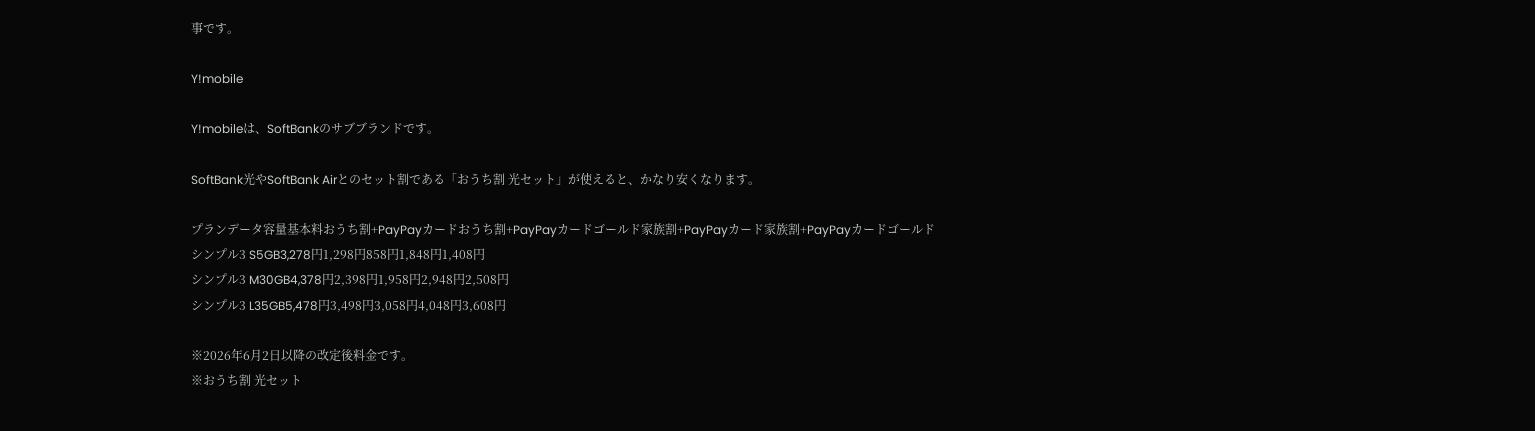事です。

Y!mobile

Y!mobileは、SoftBankのサブブランドです。

SoftBank光やSoftBank Airとのセット割である「おうち割 光セット」が使えると、かなり安くなります。

プランデータ容量基本料おうち割+PayPayカードおうち割+PayPayカードゴールド家族割+PayPayカード家族割+PayPayカードゴールド
シンプル3 S5GB3,278円1,298円858円1,848円1,408円
シンプル3 M30GB4,378円2,398円1,958円2,948円2,508円
シンプル3 L35GB5,478円3,498円3,058円4,048円3,608円

※2026年6月2日以降の改定後料金です。
※おうち割 光セット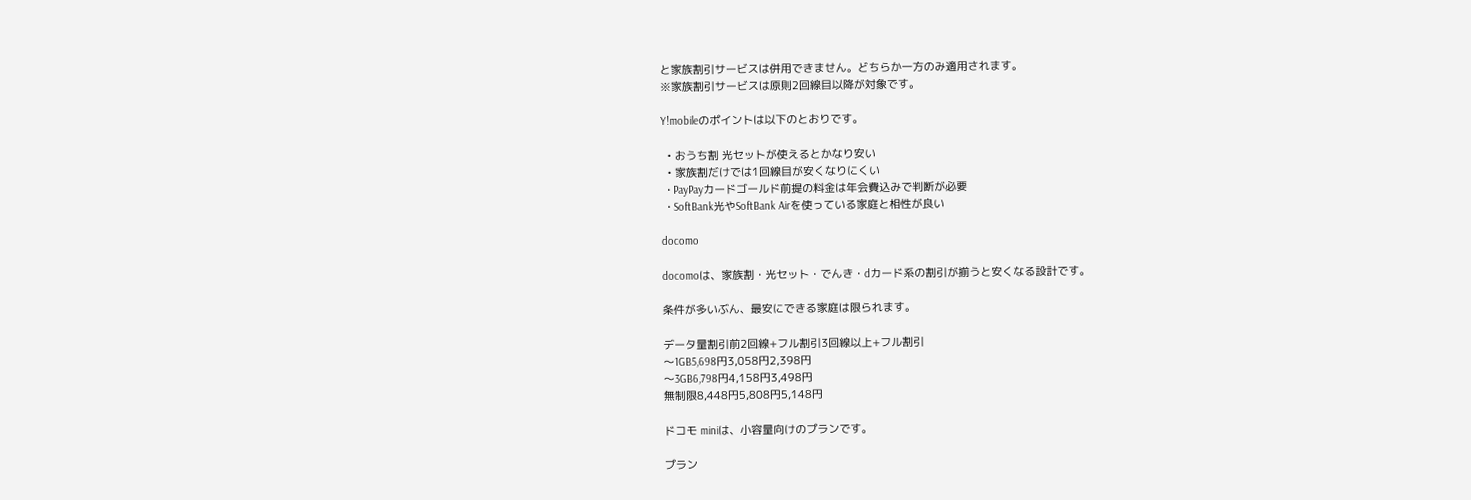と家族割引サービスは併用できません。どちらか一方のみ適用されます。
※家族割引サービスは原則2回線目以降が対象です。

Y!mobileのポイントは以下のとおりです。

  • おうち割 光セットが使えるとかなり安い
  • 家族割だけでは1回線目が安くなりにくい
  • PayPayカードゴールド前提の料金は年会費込みで判断が必要
  • SoftBank光やSoftBank Airを使っている家庭と相性が良い

docomo

docomoは、家族割・光セット・でんき・dカード系の割引が揃うと安くなる設計です。

条件が多いぶん、最安にできる家庭は限られます。

データ量割引前2回線+フル割引3回線以上+フル割引
〜1GB5,698円3,058円2,398円
〜3GB6,798円4,158円3,498円
無制限8,448円5,808円5,148円

ドコモ miniは、小容量向けのプランです。

プラン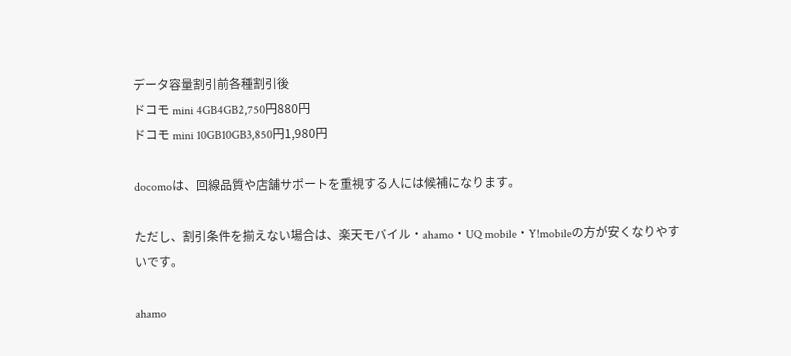データ容量割引前各種割引後
ドコモ mini 4GB4GB2,750円880円
ドコモ mini 10GB10GB3,850円1,980円

docomoは、回線品質や店舗サポートを重視する人には候補になります。

ただし、割引条件を揃えない場合は、楽天モバイル・ahamo・UQ mobile・Y!mobileの方が安くなりやすいです。

ahamo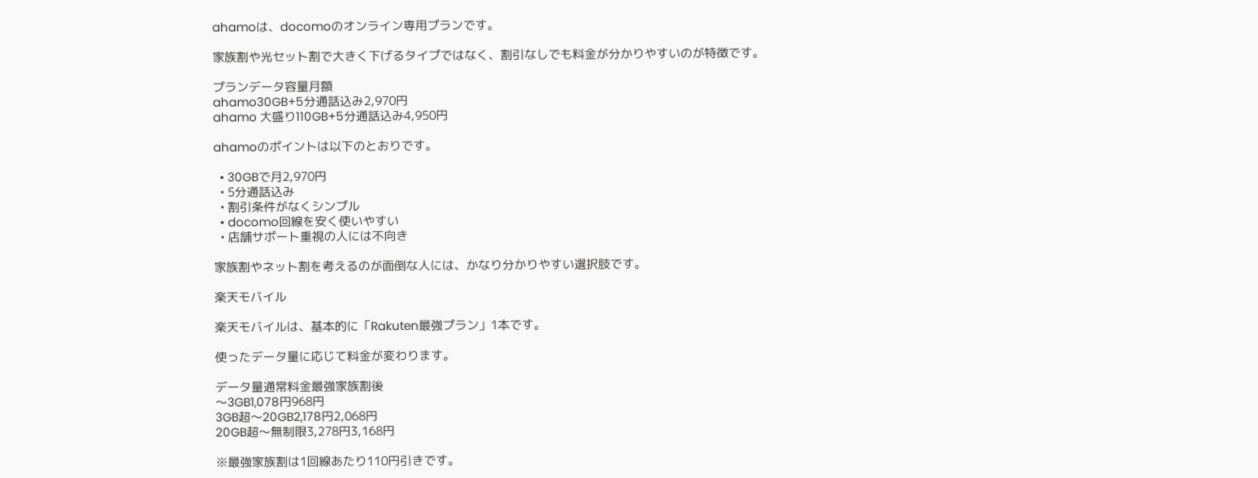ahamoは、docomoのオンライン専用プランです。

家族割や光セット割で大きく下げるタイプではなく、割引なしでも料金が分かりやすいのが特徴です。

プランデータ容量月額
ahamo30GB+5分通話込み2,970円
ahamo 大盛り110GB+5分通話込み4,950円

ahamoのポイントは以下のとおりです。

  • 30GBで月2,970円
  • 5分通話込み
  • 割引条件がなくシンプル
  • docomo回線を安く使いやすい
  • 店舗サポート重視の人には不向き

家族割やネット割を考えるのが面倒な人には、かなり分かりやすい選択肢です。

楽天モバイル

楽天モバイルは、基本的に「Rakuten最強プラン」1本です。

使ったデータ量に応じて料金が変わります。

データ量通常料金最強家族割後
〜3GB1,078円968円
3GB超〜20GB2,178円2,068円
20GB超〜無制限3,278円3,168円

※最強家族割は1回線あたり110円引きです。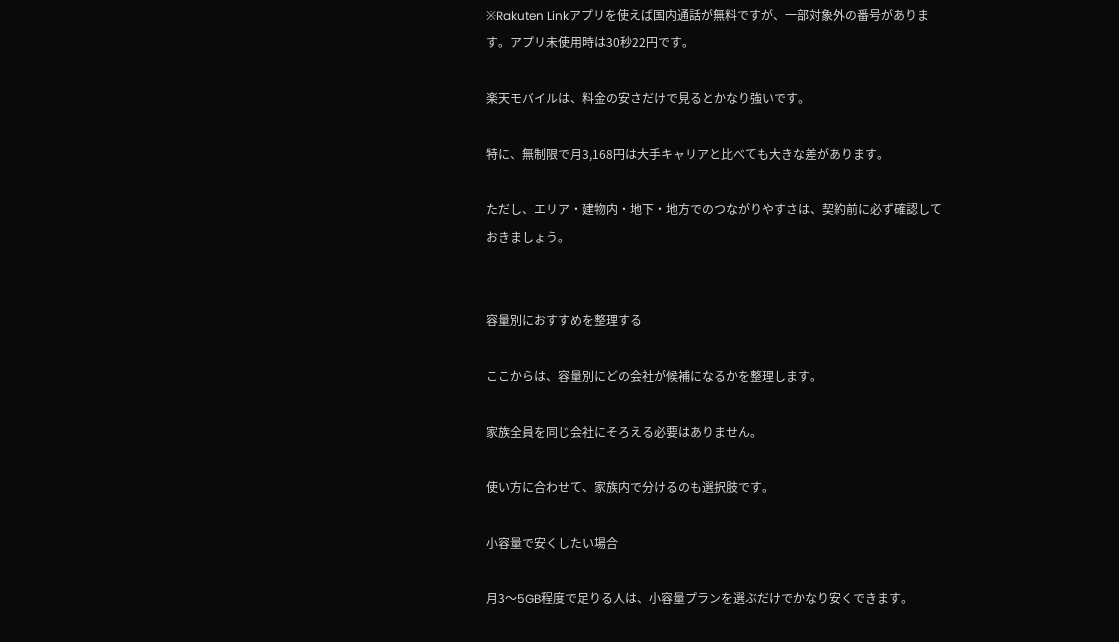※Rakuten Linkアプリを使えば国内通話が無料ですが、一部対象外の番号があります。アプリ未使用時は30秒22円です。

楽天モバイルは、料金の安さだけで見るとかなり強いです。

特に、無制限で月3,168円は大手キャリアと比べても大きな差があります。

ただし、エリア・建物内・地下・地方でのつながりやすさは、契約前に必ず確認しておきましょう。


容量別におすすめを整理する

ここからは、容量別にどの会社が候補になるかを整理します。

家族全員を同じ会社にそろえる必要はありません。

使い方に合わせて、家族内で分けるのも選択肢です。

小容量で安くしたい場合

月3〜5GB程度で足りる人は、小容量プランを選ぶだけでかなり安くできます。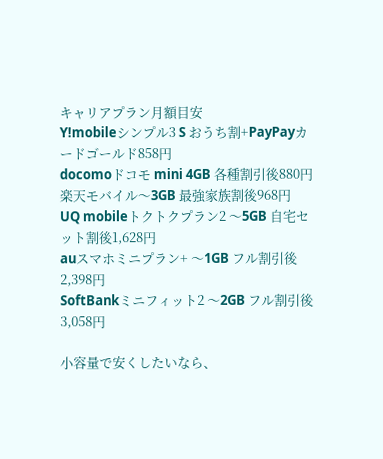キャリアプラン月額目安
Y!mobileシンプル3 S おうち割+PayPayカードゴールド858円
docomoドコモ mini 4GB 各種割引後880円
楽天モバイル〜3GB 最強家族割後968円
UQ mobileトクトクプラン2 〜5GB 自宅セット割後1,628円
auスマホミニプラン+ 〜1GB フル割引後2,398円
SoftBankミニフィット2 〜2GB フル割引後3,058円

小容量で安くしたいなら、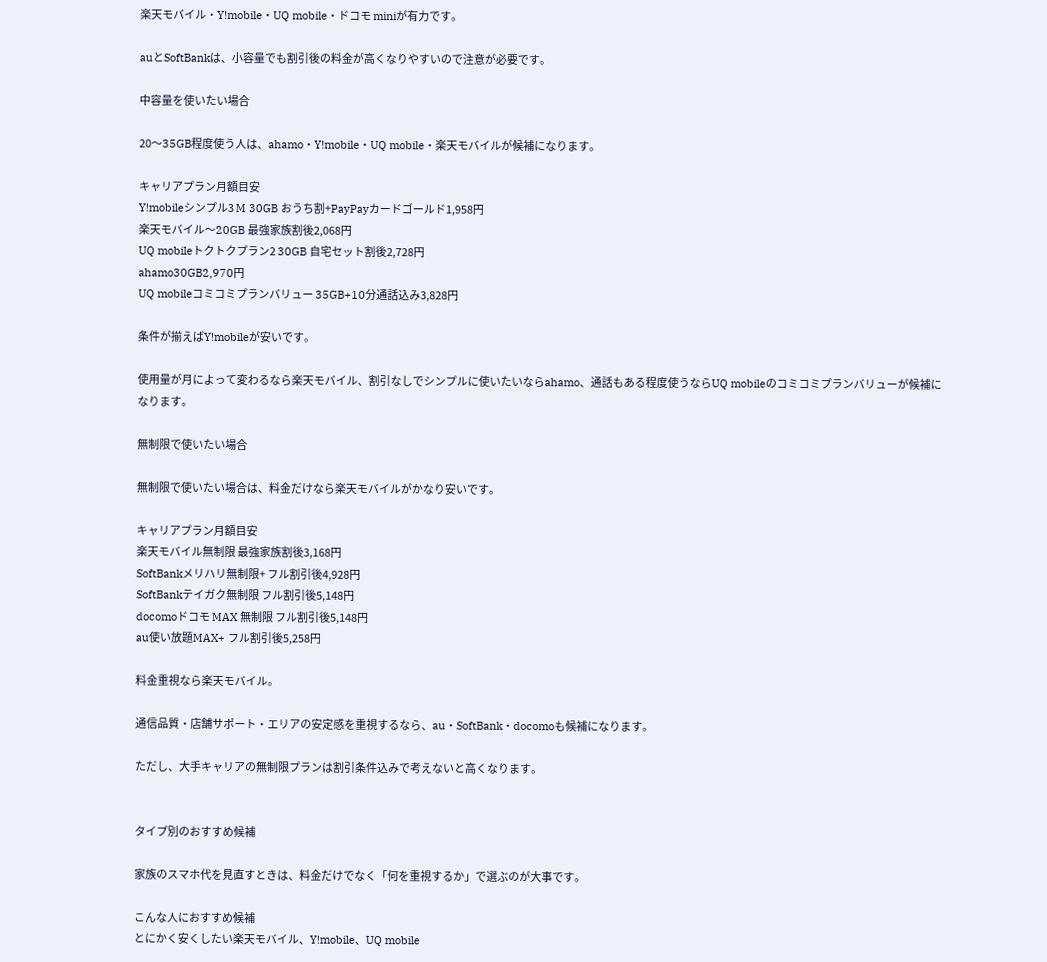楽天モバイル・Y!mobile・UQ mobile・ドコモ miniが有力です。

auとSoftBankは、小容量でも割引後の料金が高くなりやすいので注意が必要です。

中容量を使いたい場合

20〜35GB程度使う人は、ahamo・Y!mobile・UQ mobile・楽天モバイルが候補になります。

キャリアプラン月額目安
Y!mobileシンプル3 M 30GB おうち割+PayPayカードゴールド1,958円
楽天モバイル〜20GB 最強家族割後2,068円
UQ mobileトクトクプラン2 30GB 自宅セット割後2,728円
ahamo30GB2,970円
UQ mobileコミコミプランバリュー 35GB+10分通話込み3,828円

条件が揃えばY!mobileが安いです。

使用量が月によって変わるなら楽天モバイル、割引なしでシンプルに使いたいならahamo、通話もある程度使うならUQ mobileのコミコミプランバリューが候補になります。

無制限で使いたい場合

無制限で使いたい場合は、料金だけなら楽天モバイルがかなり安いです。

キャリアプラン月額目安
楽天モバイル無制限 最強家族割後3,168円
SoftBankメリハリ無制限+ フル割引後4,928円
SoftBankテイガク無制限 フル割引後5,148円
docomoドコモ MAX 無制限 フル割引後5,148円
au使い放題MAX+ フル割引後5,258円

料金重視なら楽天モバイル。

通信品質・店舗サポート・エリアの安定感を重視するなら、au・SoftBank・docomoも候補になります。

ただし、大手キャリアの無制限プランは割引条件込みで考えないと高くなります。


タイプ別のおすすめ候補

家族のスマホ代を見直すときは、料金だけでなく「何を重視するか」で選ぶのが大事です。

こんな人におすすめ候補
とにかく安くしたい楽天モバイル、Y!mobile、UQ mobile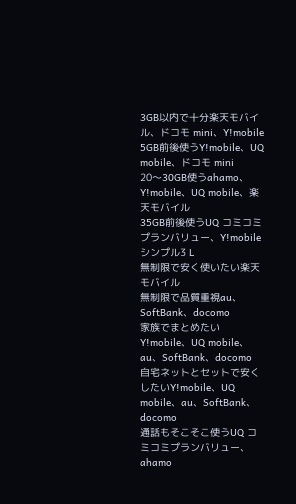3GB以内で十分楽天モバイル、ドコモ mini、Y!mobile
5GB前後使うY!mobile、UQ mobile、ドコモ mini
20〜30GB使うahamo、Y!mobile、UQ mobile、楽天モバイル
35GB前後使うUQ コミコミプランバリュー、Y!mobile シンプル3 L
無制限で安く使いたい楽天モバイル
無制限で品質重視au、SoftBank、docomo
家族でまとめたいY!mobile、UQ mobile、au、SoftBank、docomo
自宅ネットとセットで安くしたいY!mobile、UQ mobile、au、SoftBank、docomo
通話もそこそこ使うUQ コミコミプランバリュー、ahamo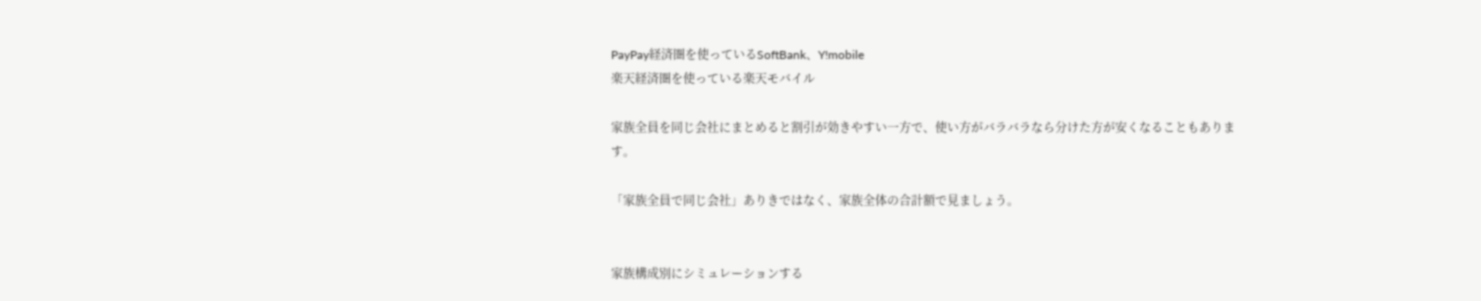PayPay経済圏を使っているSoftBank、Y!mobile
楽天経済圏を使っている楽天モバイル

家族全員を同じ会社にまとめると割引が効きやすい一方で、使い方がバラバラなら分けた方が安くなることもあります。

「家族全員で同じ会社」ありきではなく、家族全体の合計額で見ましょう。


家族構成別にシミュレーションする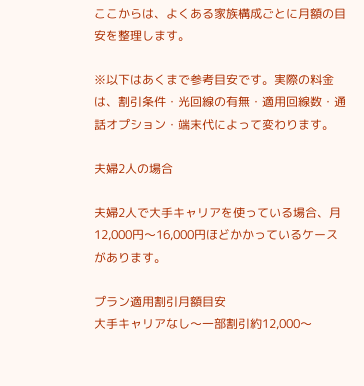ここからは、よくある家族構成ごとに月額の目安を整理します。

※以下はあくまで参考目安です。実際の料金は、割引条件・光回線の有無・適用回線数・通話オプション・端末代によって変わります。

夫婦2人の場合

夫婦2人で大手キャリアを使っている場合、月12,000円〜16,000円ほどかかっているケースがあります。

プラン適用割引月額目安
大手キャリアなし〜一部割引約12,000〜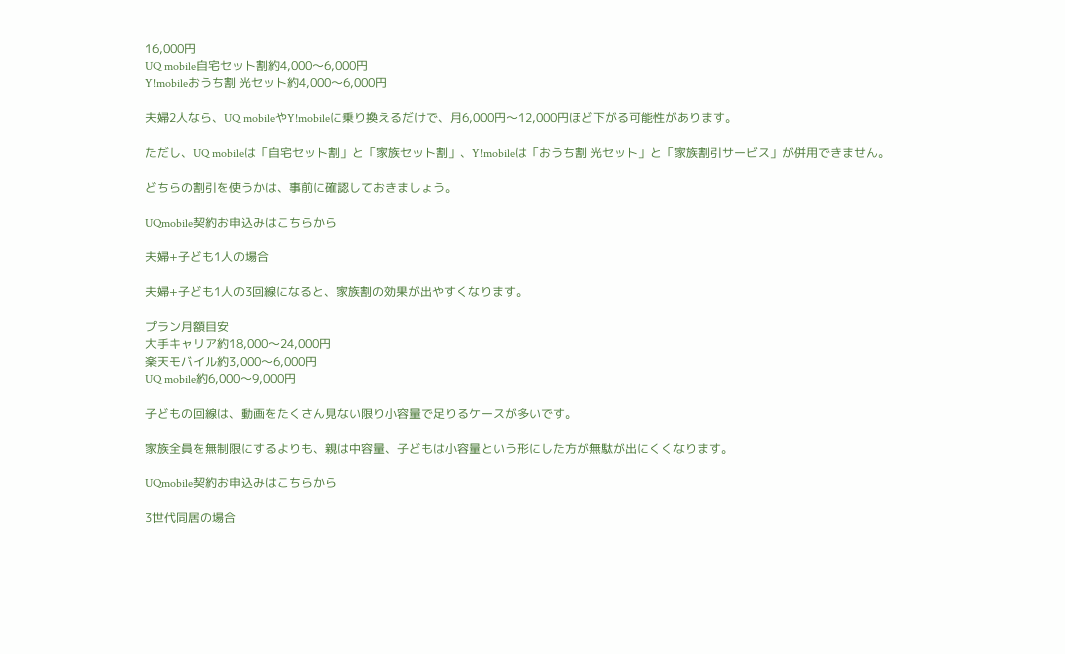16,000円
UQ mobile自宅セット割約4,000〜6,000円
Y!mobileおうち割 光セット約4,000〜6,000円

夫婦2人なら、UQ mobileやY!mobileに乗り換えるだけで、月6,000円〜12,000円ほど下がる可能性があります。

ただし、UQ mobileは「自宅セット割」と「家族セット割」、Y!mobileは「おうち割 光セット」と「家族割引サービス」が併用できません。

どちらの割引を使うかは、事前に確認しておきましょう。

UQmobile契約お申込みはこちらから

夫婦+子ども1人の場合

夫婦+子ども1人の3回線になると、家族割の効果が出やすくなります。

プラン月額目安
大手キャリア約18,000〜24,000円
楽天モバイル約3,000〜6,000円
UQ mobile約6,000〜9,000円

子どもの回線は、動画をたくさん見ない限り小容量で足りるケースが多いです。

家族全員を無制限にするよりも、親は中容量、子どもは小容量という形にした方が無駄が出にくくなります。

UQmobile契約お申込みはこちらから

3世代同居の場合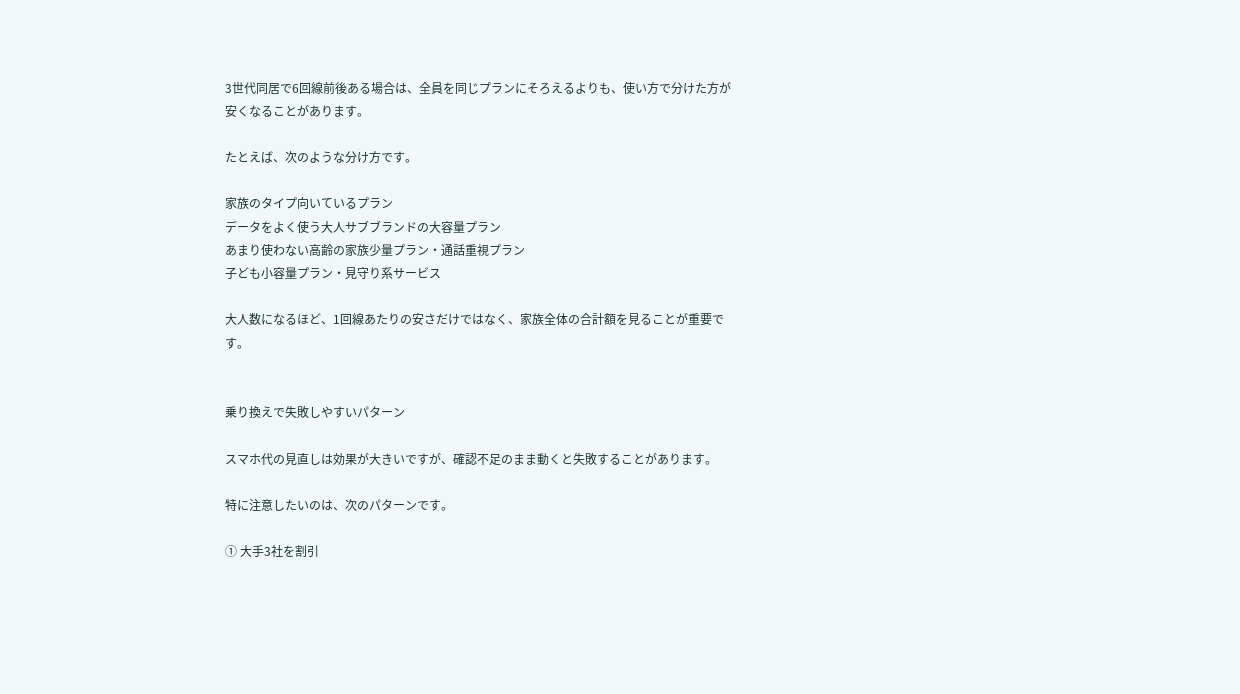3世代同居で6回線前後ある場合は、全員を同じプランにそろえるよりも、使い方で分けた方が安くなることがあります。

たとえば、次のような分け方です。

家族のタイプ向いているプラン
データをよく使う大人サブブランドの大容量プラン
あまり使わない高齢の家族少量プラン・通話重視プラン
子ども小容量プラン・見守り系サービス

大人数になるほど、1回線あたりの安さだけではなく、家族全体の合計額を見ることが重要です。


乗り換えで失敗しやすいパターン

スマホ代の見直しは効果が大きいですが、確認不足のまま動くと失敗することがあります。

特に注意したいのは、次のパターンです。

① 大手3社を割引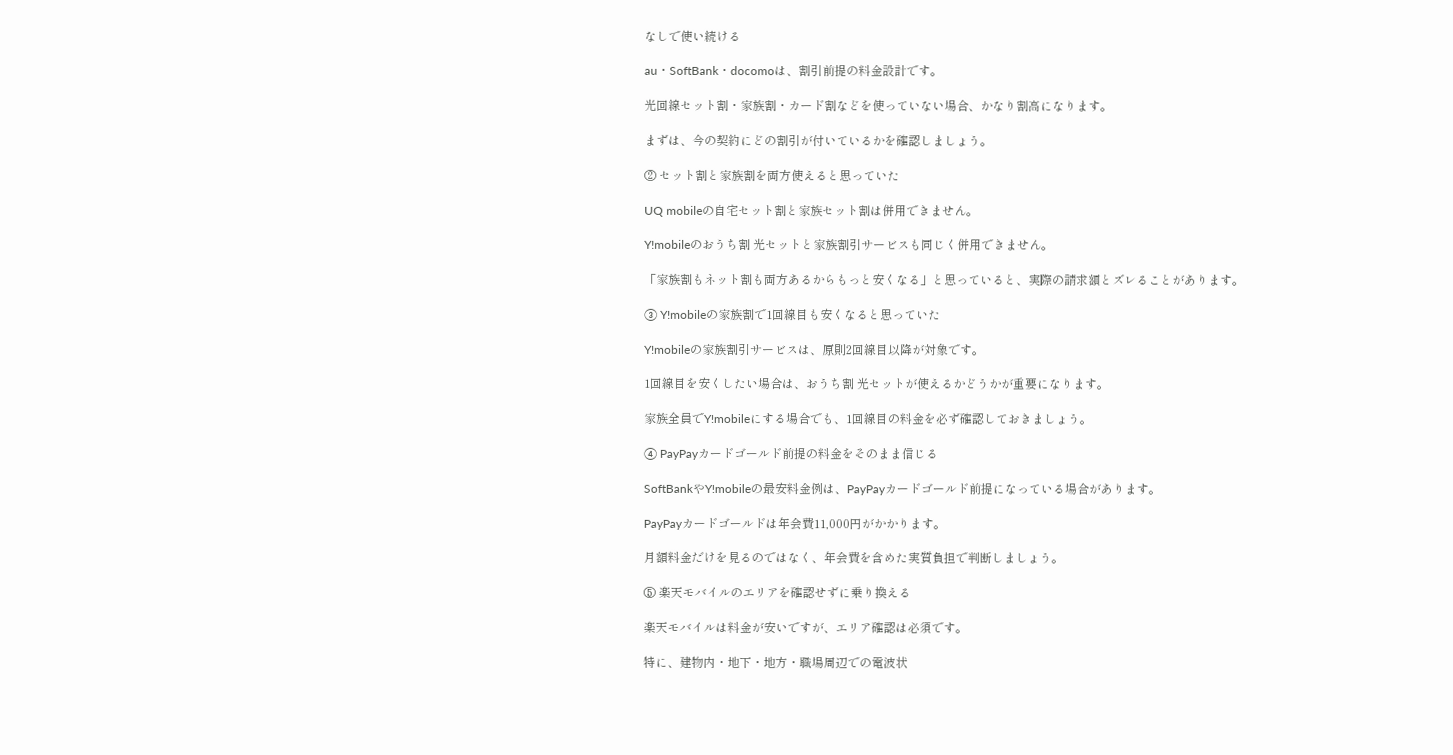なしで使い続ける

au・SoftBank・docomoは、割引前提の料金設計です。

光回線セット割・家族割・カード割などを使っていない場合、かなり割高になります。

まずは、今の契約にどの割引が付いているかを確認しましょう。

② セット割と家族割を両方使えると思っていた

UQ mobileの自宅セット割と家族セット割は併用できません。

Y!mobileのおうち割 光セットと家族割引サービスも同じく併用できません。

「家族割もネット割も両方あるからもっと安くなる」と思っていると、実際の請求額とズレることがあります。

③ Y!mobileの家族割で1回線目も安くなると思っていた

Y!mobileの家族割引サービスは、原則2回線目以降が対象です。

1回線目を安くしたい場合は、おうち割 光セットが使えるかどうかが重要になります。

家族全員でY!mobileにする場合でも、1回線目の料金を必ず確認しておきましょう。

④ PayPayカードゴールド前提の料金をそのまま信じる

SoftBankやY!mobileの最安料金例は、PayPayカードゴールド前提になっている場合があります。

PayPayカードゴールドは年会費11,000円がかかります。

月額料金だけを見るのではなく、年会費を含めた実質負担で判断しましょう。

⑤ 楽天モバイルのエリアを確認せずに乗り換える

楽天モバイルは料金が安いですが、エリア確認は必須です。

特に、建物内・地下・地方・職場周辺での電波状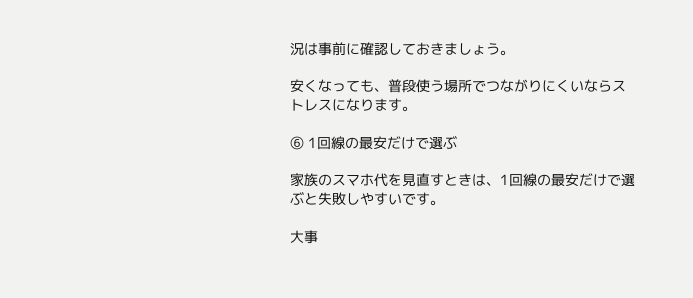況は事前に確認しておきましょう。

安くなっても、普段使う場所でつながりにくいならストレスになります。

⑥ 1回線の最安だけで選ぶ

家族のスマホ代を見直すときは、1回線の最安だけで選ぶと失敗しやすいです。

大事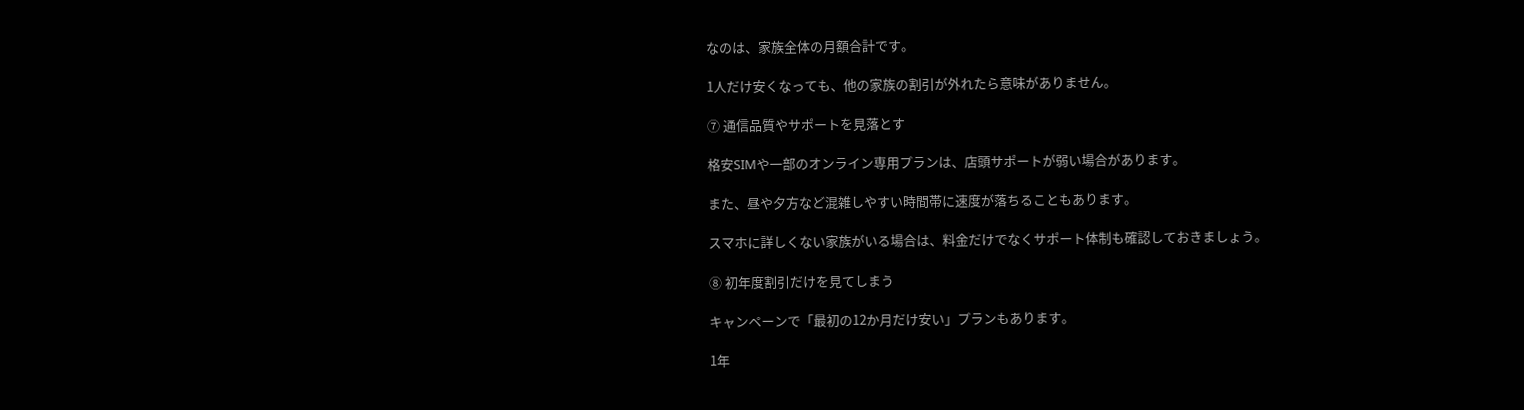なのは、家族全体の月額合計です。

1人だけ安くなっても、他の家族の割引が外れたら意味がありません。

⑦ 通信品質やサポートを見落とす

格安SIMや一部のオンライン専用プランは、店頭サポートが弱い場合があります。

また、昼や夕方など混雑しやすい時間帯に速度が落ちることもあります。

スマホに詳しくない家族がいる場合は、料金だけでなくサポート体制も確認しておきましょう。

⑧ 初年度割引だけを見てしまう

キャンペーンで「最初の12か月だけ安い」プランもあります。

1年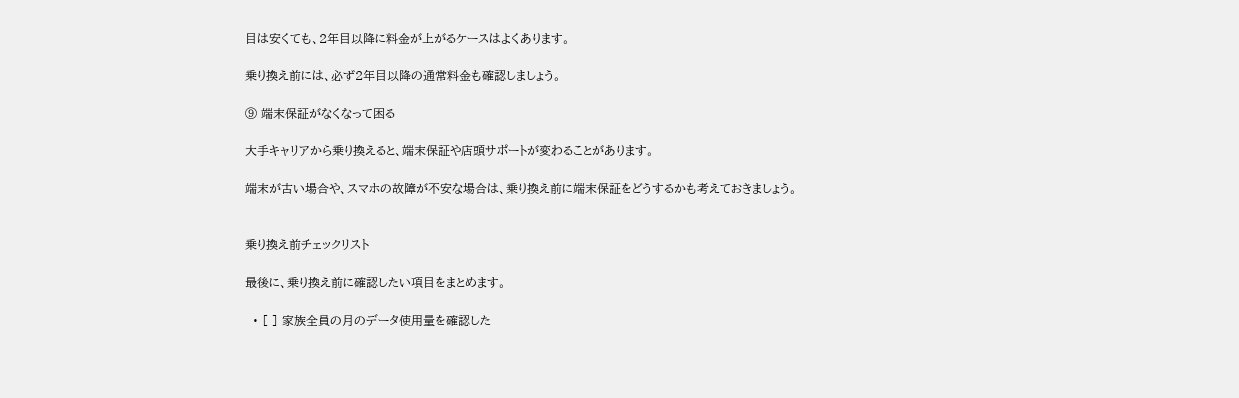目は安くても、2年目以降に料金が上がるケースはよくあります。

乗り換え前には、必ず2年目以降の通常料金も確認しましょう。

⑨ 端末保証がなくなって困る

大手キャリアから乗り換えると、端末保証や店頭サポートが変わることがあります。

端末が古い場合や、スマホの故障が不安な場合は、乗り換え前に端末保証をどうするかも考えておきましょう。


乗り換え前チェックリスト

最後に、乗り換え前に確認したい項目をまとめます。

  • [ ] 家族全員の月のデータ使用量を確認した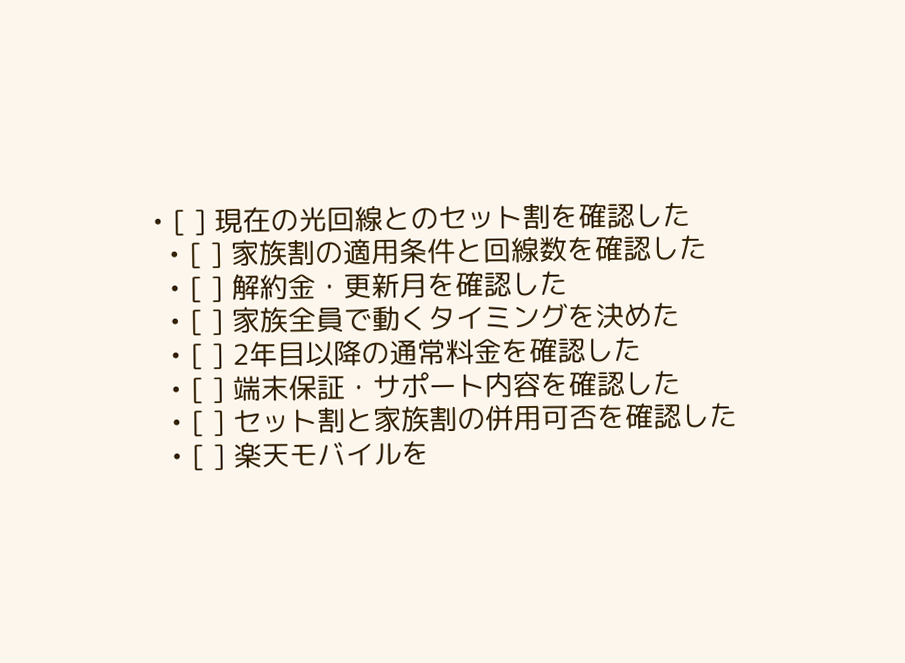• [ ] 現在の光回線とのセット割を確認した
  • [ ] 家族割の適用条件と回線数を確認した
  • [ ] 解約金・更新月を確認した
  • [ ] 家族全員で動くタイミングを決めた
  • [ ] 2年目以降の通常料金を確認した
  • [ ] 端末保証・サポート内容を確認した
  • [ ] セット割と家族割の併用可否を確認した
  • [ ] 楽天モバイルを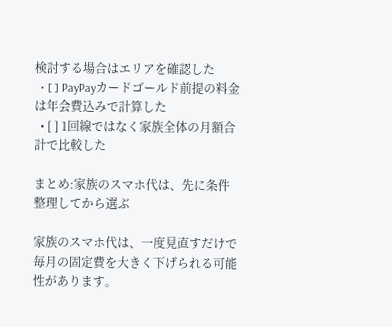検討する場合はエリアを確認した
  • [ ] PayPayカードゴールド前提の料金は年会費込みで計算した
  • [ ] 1回線ではなく家族全体の月額合計で比較した

まとめ:家族のスマホ代は、先に条件整理してから選ぶ

家族のスマホ代は、一度見直すだけで毎月の固定費を大きく下げられる可能性があります。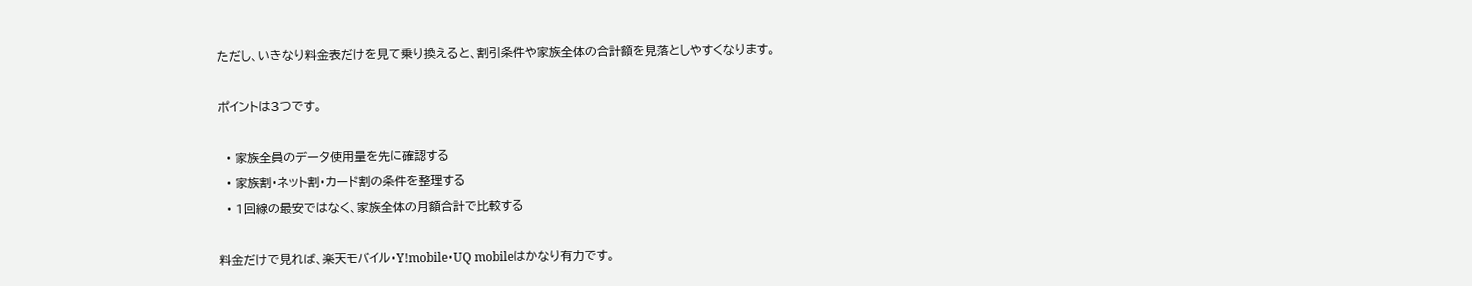ただし、いきなり料金表だけを見て乗り換えると、割引条件や家族全体の合計額を見落としやすくなります。

ポイントは3つです。

  • 家族全員のデータ使用量を先に確認する
  • 家族割・ネット割・カード割の条件を整理する
  • 1回線の最安ではなく、家族全体の月額合計で比較する

料金だけで見れば、楽天モバイル・Y!mobile・UQ mobileはかなり有力です。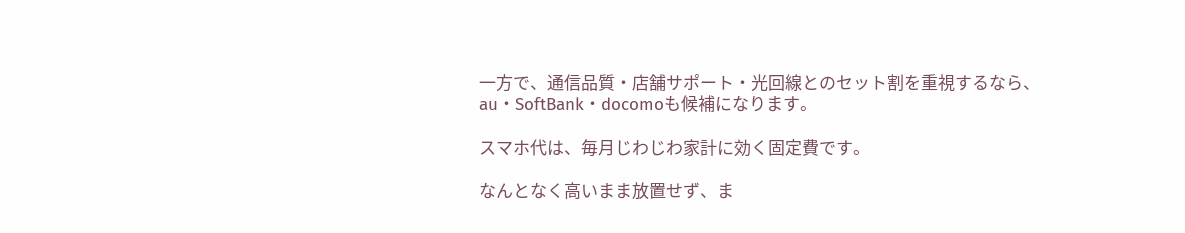一方で、通信品質・店舗サポート・光回線とのセット割を重視するなら、au・SoftBank・docomoも候補になります。

スマホ代は、毎月じわじわ家計に効く固定費です。

なんとなく高いまま放置せず、ま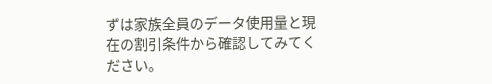ずは家族全員のデータ使用量と現在の割引条件から確認してみてください。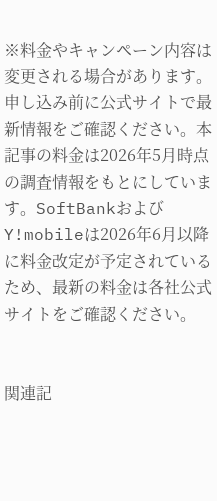※料金やキャンペーン内容は変更される場合があります。申し込み前に公式サイトで最新情報をご確認ください。本記事の料金は2026年5月時点の調査情報をもとにしています。SoftBankおよびY!mobileは2026年6月以降に料金改定が予定されているため、最新の料金は各社公式サイトをご確認ください。


関連記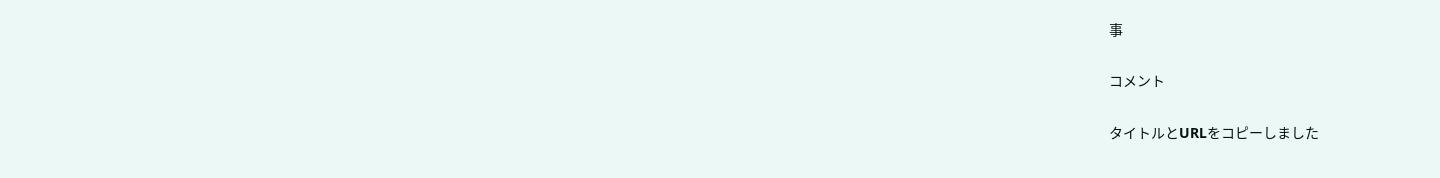事

コメント

タイトルとURLをコピーしました